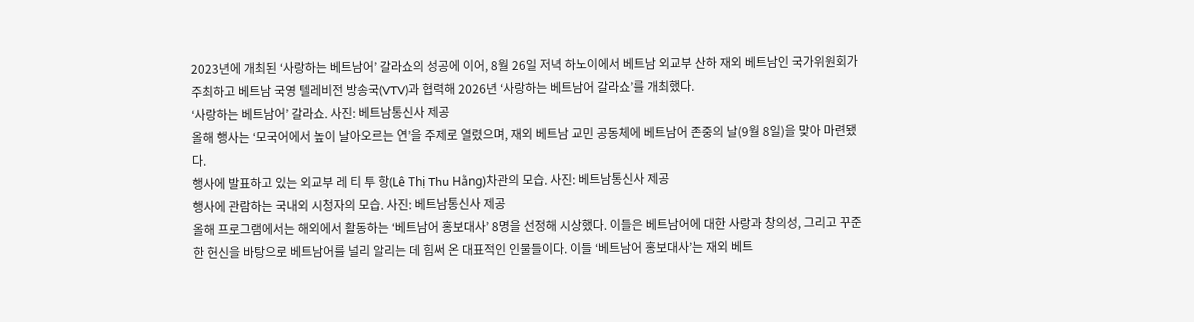2023년에 개최된 ‘사랑하는 베트남어’ 갈라쇼의 성공에 이어, 8월 26일 저녁 하노이에서 베트남 외교부 산하 재외 베트남인 국가위원회가 주최하고 베트남 국영 텔레비전 방송국(VTV)과 협력해 2026년 ‘사랑하는 베트남어 갈라쇼’를 개최했다.
‘사랑하는 베트남어’ 갈라쇼. 사진: 베트남통신사 제공
올해 행사는 ‘모국어에서 높이 날아오르는 연’을 주제로 열렸으며, 재외 베트남 교민 공동체에 베트남어 존중의 날(9월 8일)을 맞아 마련됐다.
행사에 발표하고 있는 외교부 레 티 투 항(Lê Thị Thu Hằng)차관의 모습. 사진: 베트남통신사 제공
행사에 관람하는 국내외 시청자의 모습. 사진: 베트남통신사 제공
올해 프로그램에서는 해외에서 활동하는 ‘베트남어 홍보대사’ 8명을 선정해 시상했다. 이들은 베트남어에 대한 사랑과 창의성, 그리고 꾸준한 헌신을 바탕으로 베트남어를 널리 알리는 데 힘써 온 대표적인 인물들이다. 이들 ‘베트남어 홍보대사’는 재외 베트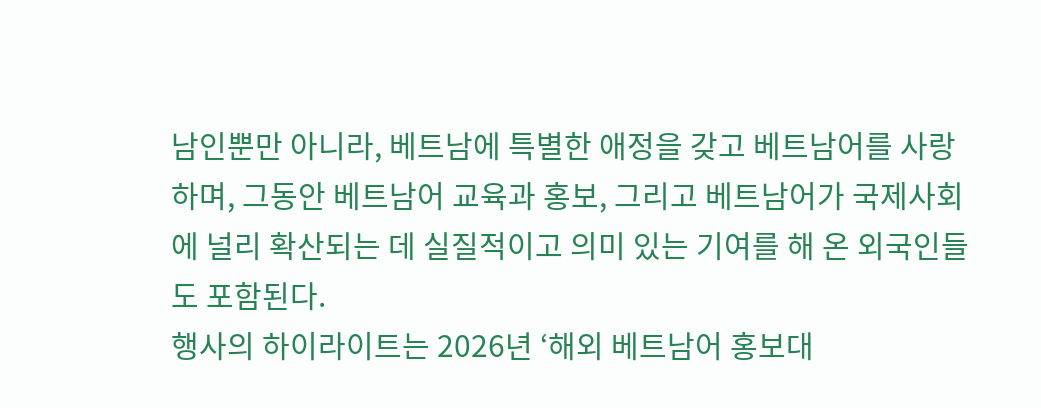남인뿐만 아니라, 베트남에 특별한 애정을 갖고 베트남어를 사랑하며, 그동안 베트남어 교육과 홍보, 그리고 베트남어가 국제사회에 널리 확산되는 데 실질적이고 의미 있는 기여를 해 온 외국인들도 포함된다.
행사의 하이라이트는 2026년 ‘해외 베트남어 홍보대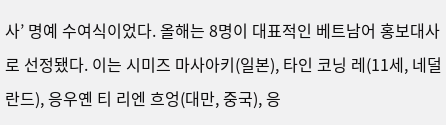사’ 명예 수여식이었다. 올해는 8명이 대표적인 베트남어 홍보대사로 선정됐다. 이는 시미즈 마사아키(일본), 타인 코닝 레(11세, 네덜란드), 응우옌 티 리엔 흐엉(대만, 중국), 응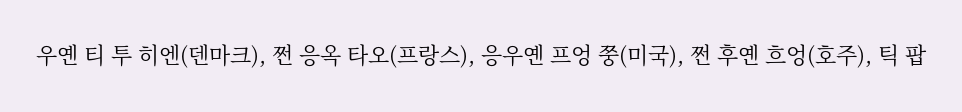우옌 티 투 히엔(덴마크), 쩐 응옥 타오(프랑스), 응우옌 프엉 쭝(미국), 쩐 후옌 흐엉(호주), 틱 팝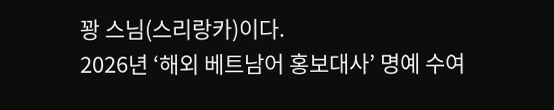꽝 스님(스리랑카)이다.
2026년 ‘해외 베트남어 홍보대사’ 명예 수여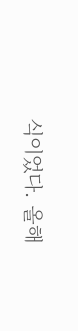식이었다. 올해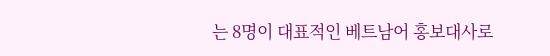는 8명이 대표적인 베트남어 홍보대사로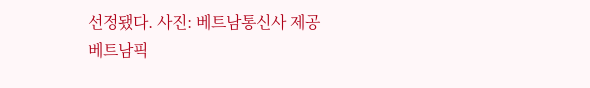선정됐다. 사진: 베트남통신사 제공
베트남픽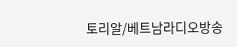토리알/베트남라디오방송